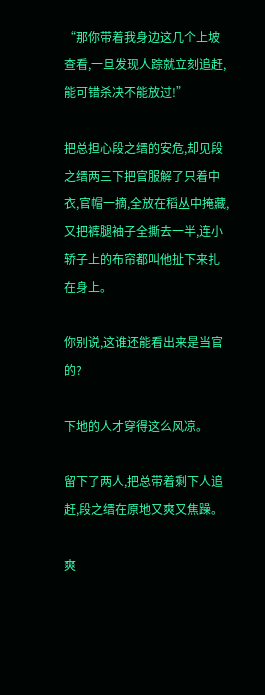“那你带着我身边这几个上坡查看,一旦发现人踪就立刻追赶,能可错杀决不能放过!”

把总担心段之缙的安危,却见段之缙两三下把官服解了只着中衣,官帽一摘,全放在稻丛中掩藏,又把裤腿袖子全撕去一半,连小轿子上的布帘都叫他扯下来扎在身上。

你别说,这谁还能看出来是当官的?

下地的人才穿得这么风凉。

留下了两人,把总带着剩下人追赶,段之缙在原地又爽又焦躁。

爽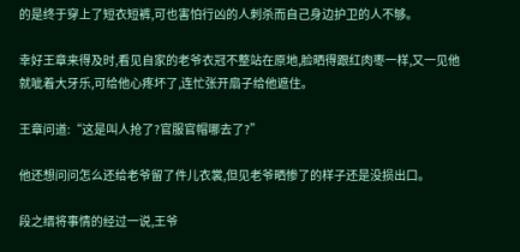的是终于穿上了短衣短裤,可也害怕行凶的人刺杀而自己身边护卫的人不够。

幸好王章来得及时,看见自家的老爷衣冠不整站在原地,脸晒得跟红肉枣一样,又一见他就呲着大牙乐,可给他心疼坏了,连忙张开扇子给他遮住。

王章问道:“这是叫人抢了?官服官帽哪去了?”

他还想问问怎么还给老爷留了件儿衣裳,但见老爷晒惨了的样子还是没损出口。

段之缙将事情的经过一说,王爷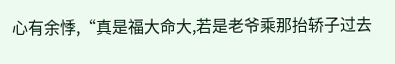心有余悸,“真是福大命大,若是老爷乘那抬轿子过去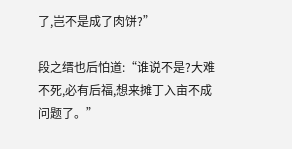了,岂不是成了肉饼?”

段之缙也后怕道:“谁说不是?大难不死,必有后福,想来摊丁入亩不成问题了。”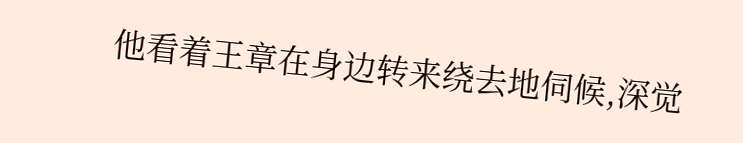他看着王章在身边转来绕去地伺候,深觉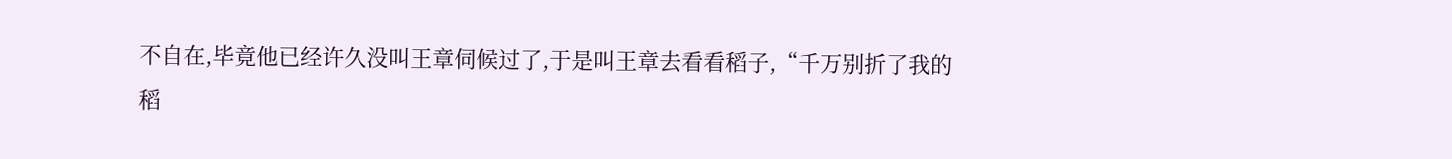不自在,毕竟他已经许久没叫王章伺候过了,于是叫王章去看看稻子,“千万别折了我的稻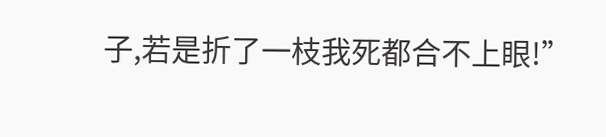子,若是折了一枝我死都合不上眼!”